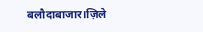बलौदाबाजार।ज़िले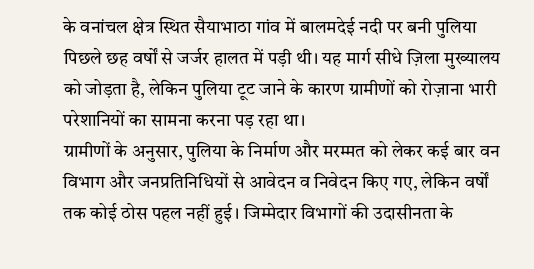के वनांचल क्षेत्र स्थित सैयाभाठा गांव में बालमदेई नदी पर बनी पुलिया पिछले छह वर्षों से जर्जर हालत में पड़ी थी। यह मार्ग सीधे ज़िला मुख्यालय को जोड़ता है, लेकिन पुलिया टूट जाने के कारण ग्रामीणों को रोज़ाना भारी परेशानियों का सामना करना पड़ रहा था।
ग्रामीणों के अनुसार, पुलिया के निर्माण और मरम्मत को लेकर कई बार वन विभाग और जनप्रतिनिधियों से आवेदन व निवेदन किए गए, लेकिन वर्षों तक कोई ठोस पहल नहीं हुई। जिम्मेदार विभागों की उदासीनता के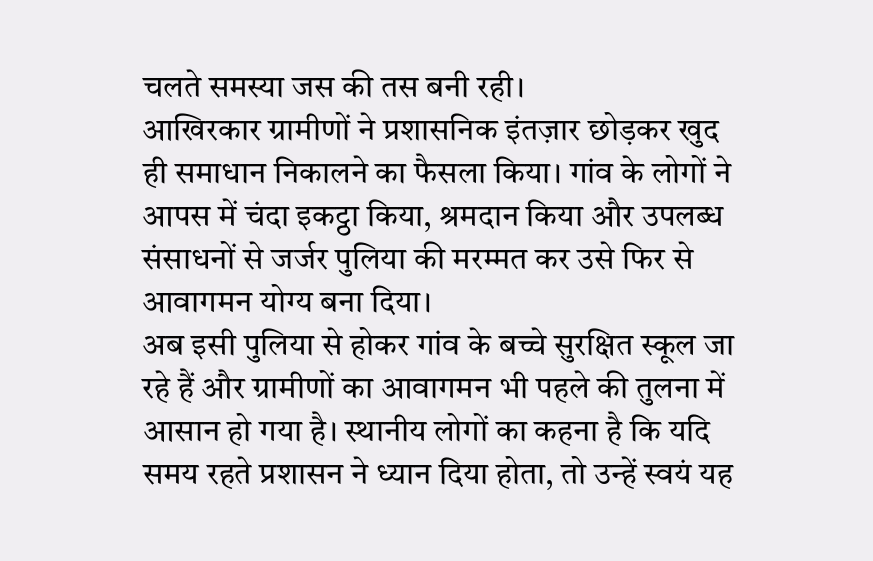चलते समस्या जस की तस बनी रही।
आखिरकार ग्रामीणों ने प्रशासनिक इंतज़ार छोड़कर खुद ही समाधान निकालने का फैसला किया। गांव के लोगों ने आपस में चंदा इकट्ठा किया, श्रमदान किया और उपलब्ध संसाधनों से जर्जर पुलिया की मरम्मत कर उसे फिर से आवागमन योग्य बना दिया।
अब इसी पुलिया से होकर गांव के बच्चे सुरक्षित स्कूल जा रहे हैं और ग्रामीणों का आवागमन भी पहले की तुलना में आसान हो गया है। स्थानीय लोगों का कहना है कि यदि समय रहते प्रशासन ने ध्यान दिया होता, तो उन्हें स्वयं यह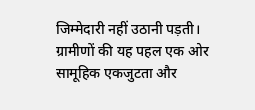जिम्मेदारी नहीं उठानी पड़ती।
ग्रामीणों की यह पहल एक ओर सामूहिक एकजुटता और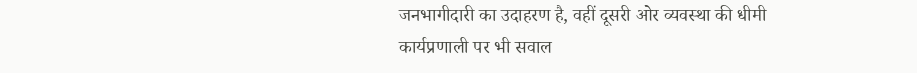जनभागीदारी का उदाहरण है, वहीं दूसरी ओर व्यवस्था की धीमी कार्यप्रणाली पर भी सवाल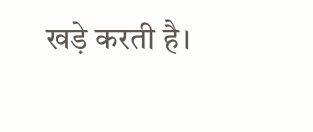खड़े करती है।